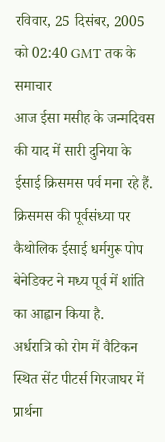रविवार, 25 दिसंबर, 2005 को 02:40 GMT तक के समाचार
आज ईसा मसीह के जन्मदिवस की याद में सारी दुनिया के ईसाई क्रिसमस पर्व मना रहे हैं.
क्रिसमस की पूर्वसंध्या पर कैथोलिक ईसाई धर्मगुरू पोप बेनेडिक्ट ने मध्य पूर्व में शांति का आह्वान किया है.
अर्धरात्रि को रोम में वैटिकन स्थित सेंट पीटर्स गिरजाघर में प्रार्थना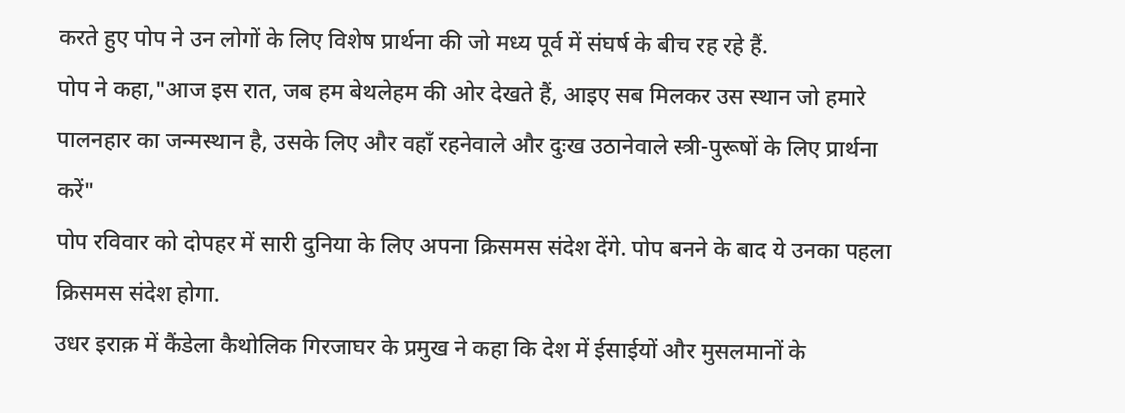करते हुए पोप ने उन लोगों के लिए विशेष प्रार्थना की जो मध्य पूर्व में संघर्ष के बीच रह रहे हैं.
पोप ने कहा,"आज इस रात, जब हम बेथलेहम की ओर देखते हैं, आइए सब मिलकर उस स्थान जो हमारे पालनहार का जन्मस्थान है, उसके लिए और वहाँ रहनेवाले और दुःख उठानेवाले स्त्री-पुरूषों के लिए प्रार्थना करें"
पोप रविवार को दोपहर में सारी दुनिया के लिए अपना क्रिसमस संदेश देंगे. पोप बनने के बाद ये उनका पहला क्रिसमस संदेश होगा.
उधर इराक़ में कैंडेला कैथोलिक गिरजाघर के प्रमुख ने कहा कि देश में ईसाईयों और मुसलमानों के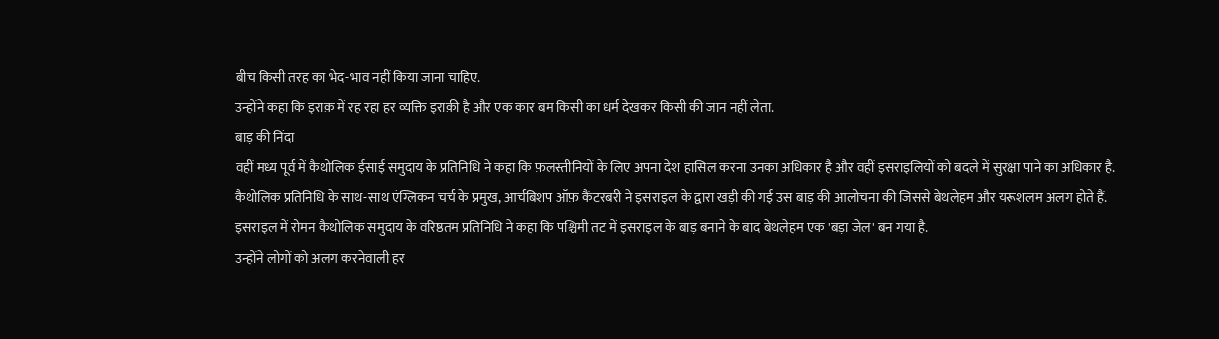बीच किसी तरह का भेद-भाव नहीं किया जाना चाहिए.
उन्होंने कहा कि इराक़ में रह रहा हर व्यक्ति इराक़ी है और एक कार बम किसी का धर्म देखकर किसी की जान नहीं लेता.
बाड़ की निंदा
वहीं मध्य पूर्व में कैथोलिक ईसाई समुदाय के प्रतिनिधि ने कहा कि फ़लस्तीनियों के लिए अपना देश हासिल करना उनका अधिकार है और वहीं इसराइलियों को बदले में सुरक्षा पाने का अधिकार है.
कैथोलिक प्रतिनिधि के साथ-साथ एंग्लिकन चर्च के प्रमुख, आर्चबिशप ऑफ़ कैंटरबरी ने इसराइल के द्वारा खड़ी की गई उस बाड़ की आलोचना की जिससे बेथलेहम और यरूशलम अलग होते हैं.
इसराइल में रोमन कैथोलिक समुदाय के वरिष्ठतम प्रतिनिधि ने कहा कि पश्चिमी तट में इसराइल के बाड़ बनाने के बाद बेथलेहम एक 'बड़ा जेल' बन गया है.
उन्होंने लोगों को अलग करनेवाली हर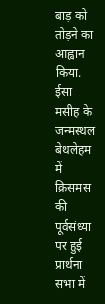बाड़ को तोड़ने का आह्वान किया.
ईसा मसीह के जन्मस्थल बेथलेहम में क्रिसमस की पूर्वसंध्या पर हुई प्रार्थना सभा में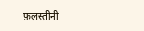फ़लस्तीनी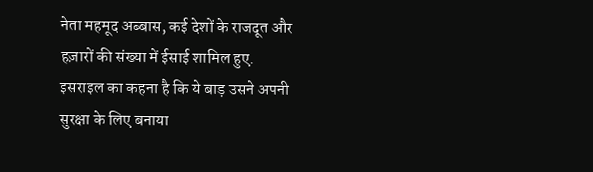नेता महमूद अब्बास, कई देशों के राजदूत और हज़ारों की संख्या में ईसाई शामिल हुए.
इसराइल का कहना है कि ये बाड़ उसने अपनी सुरक्षा के लिए बनाया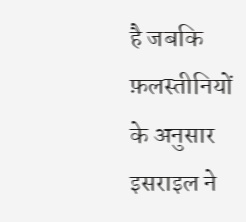है जबकि फ़लस्तीनियों के अनुसार इसराइल ने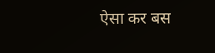ऐसा कर बस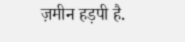ज़मीन हड़पी है.